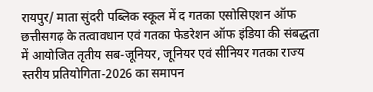रायपुर/ माता सुंदरी पब्लिक स्कूल में द गतका एसोसिएशन ऑफ छत्तीसगढ़ के तत्वावधान एवं गतका फेडरेशन ऑफ इंडिया की संबद्धता में आयोजित तृतीय सब-जूनियर, जूनियर एवं सीनियर गतका राज्य स्तरीय प्रतियोगिता-2026 का समापन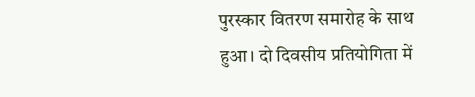पुरस्कार वितरण समारोह के साथ हुआ। दो दिवसीय प्रतियोगिता में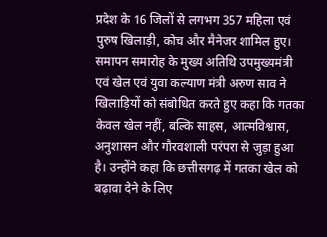प्रदेश के 16 जिलों से लगभग 357 महिला एवं पुरुष खिलाड़ी, कोच और मैनेजर शामिल हुए।
समापन समारोह के मुख्य अतिथि उपमुख्यमंत्री एवं खेल एवं युवा कल्याण मंत्री अरुण साव ने खिलाड़ियों को संबोधित करते हुए कहा कि गतका केवल खेल नहीं, बल्कि साहस, आत्मविश्वास, अनुशासन और गौरवशाली परंपरा से जुड़ा हुआ है। उन्होंने कहा कि छत्तीसगढ़ में गतका खेल को बढ़ावा देने के लिए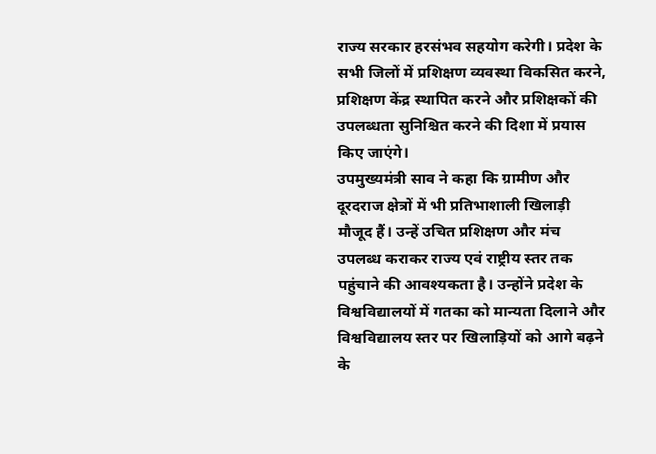राज्य सरकार हरसंभव सहयोग करेगी। प्रदेश के सभी जिलों में प्रशिक्षण व्यवस्था विकसित करने, प्रशिक्षण केंद्र स्थापित करने और प्रशिक्षकों की उपलब्धता सुनिश्चित करने की दिशा में प्रयास किए जाएंगे।
उपमुख्यमंत्री साव ने कहा कि ग्रामीण और दूरदराज क्षेत्रों में भी प्रतिभाशाली खिलाड़ी मौजूद हैं। उन्हें उचित प्रशिक्षण और मंच उपलब्ध कराकर राज्य एवं राष्ट्रीय स्तर तक पहुंचाने की आवश्यकता है। उन्होंने प्रदेश के विश्वविद्यालयों में गतका को मान्यता दिलाने और विश्वविद्यालय स्तर पर खिलाड़ियों को आगे बढ़ने के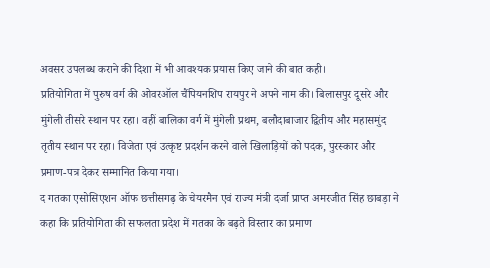अवसर उपलब्ध कराने की दिशा में भी आवश्यक प्रयास किए जाने की बात कही।
प्रतियोगिता में पुरुष वर्ग की ओवरऑल चैंपियनशिप रायपुर ने अपने नाम की। बिलासपुर दूसरे और मुंगेली तीसरे स्थान पर रहा। वहीं बालिका वर्ग में मुंगेली प्रथम, बलौदाबाजार द्वितीय और महासमुंद तृतीय स्थान पर रहा। विजेता एवं उत्कृष्ट प्रदर्शन करने वाले खिलाड़ियों को पदक, पुरस्कार और प्रमाण-पत्र देकर सम्मानित किया गया।
द गतका एसोसिएशन ऑफ छत्तीसगढ़ के चेयरमैन एवं राज्य मंत्री दर्जा प्राप्त अमरजीत सिंह छाबड़ा ने कहा कि प्रतियोगिता की सफलता प्रदेश में गतका के बढ़ते विस्तार का प्रमाण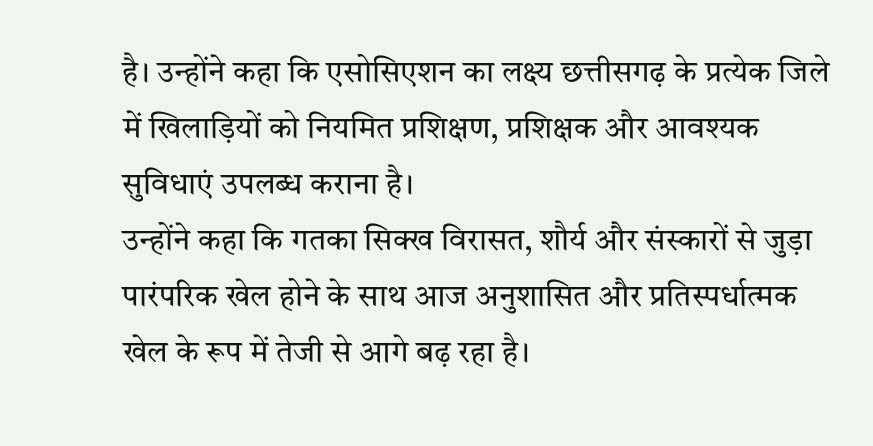है। उन्होंने कहा कि एसोसिएशन का लक्ष्य छत्तीसगढ़ के प्रत्येक जिले में खिलाड़ियों को नियमित प्रशिक्षण, प्रशिक्षक और आवश्यक सुविधाएं उपलब्ध कराना है।
उन्होंने कहा कि गतका सिक्ख विरासत, शौर्य और संस्कारों से जुड़ा पारंपरिक खेल होने के साथ आज अनुशासित और प्रतिस्पर्धात्मक खेल के रूप में तेजी से आगे बढ़ रहा है।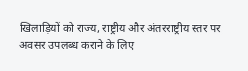खिलाड़ियों को राज्य, राष्ट्रीय और अंतरराष्ट्रीय स्तर पर अवसर उपलब्ध कराने के लिए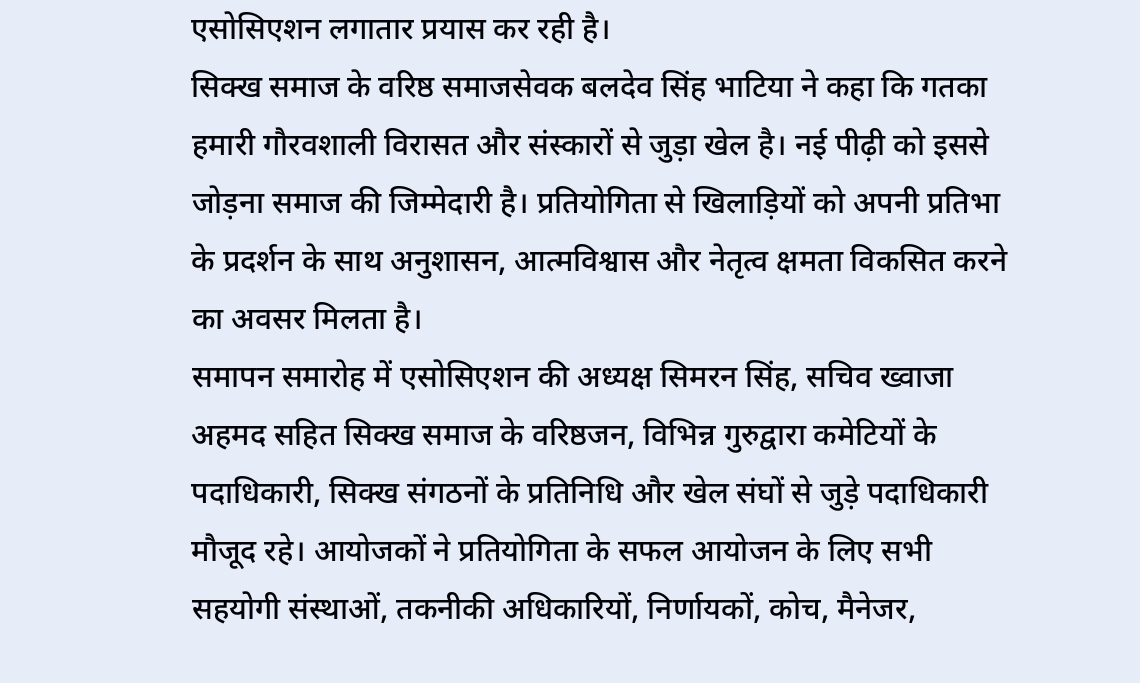एसोसिएशन लगातार प्रयास कर रही है।
सिक्ख समाज के वरिष्ठ समाजसेवक बलदेव सिंह भाटिया ने कहा कि गतका हमारी गौरवशाली विरासत और संस्कारों से जुड़ा खेल है। नई पीढ़ी को इससे जोड़ना समाज की जिम्मेदारी है। प्रतियोगिता से खिलाड़ियों को अपनी प्रतिभा के प्रदर्शन के साथ अनुशासन, आत्मविश्वास और नेतृत्व क्षमता विकसित करने का अवसर मिलता है।
समापन समारोह में एसोसिएशन की अध्यक्ष सिमरन सिंह, सचिव ख्वाजा अहमद सहित सिक्ख समाज के वरिष्ठजन, विभिन्न गुरुद्वारा कमेटियों के पदाधिकारी, सिक्ख संगठनों के प्रतिनिधि और खेल संघों से जुड़े पदाधिकारी मौजूद रहे। आयोजकों ने प्रतियोगिता के सफल आयोजन के लिए सभी सहयोगी संस्थाओं, तकनीकी अधिकारियों, निर्णायकों, कोच, मैनेजर,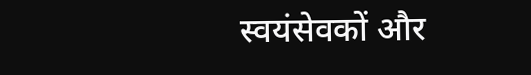स्वयंसेवकों और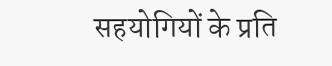सहयोगियों के प्रति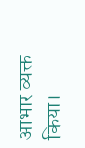आभार व्यक्त किया।